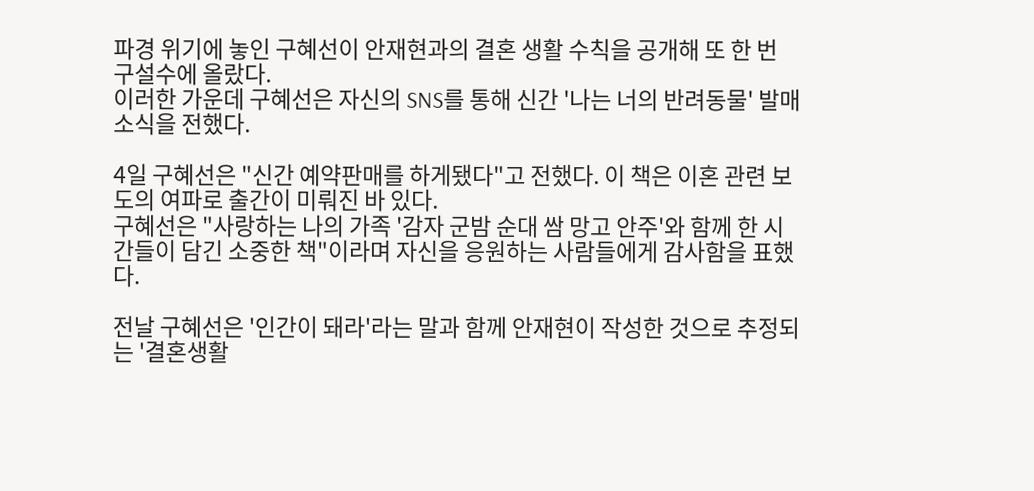파경 위기에 놓인 구혜선이 안재현과의 결혼 생활 수칙을 공개해 또 한 번 구설수에 올랐다.
이러한 가운데 구혜선은 자신의 SNS를 통해 신간 '나는 너의 반려동물' 발매 소식을 전했다.

4일 구혜선은 "신간 예약판매를 하게됐다"고 전했다. 이 책은 이혼 관련 보도의 여파로 출간이 미뤄진 바 있다.
구혜선은 "사랑하는 나의 가족 '감자 군밤 순대 쌈 망고 안주'와 함께 한 시간들이 담긴 소중한 책"이라며 자신을 응원하는 사람들에게 감사함을 표했다.

전날 구혜선은 '인간이 돼라'라는 말과 함께 안재현이 작성한 것으로 추정되는 '결혼생활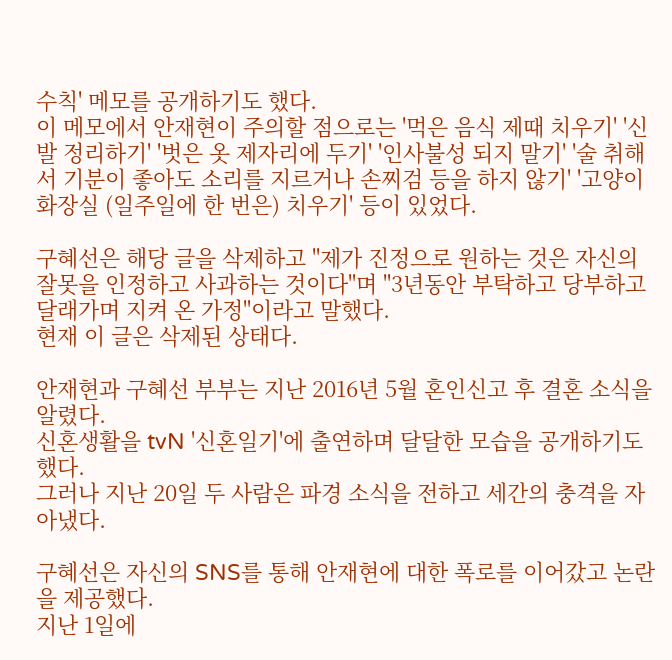수칙' 메모를 공개하기도 했다.
이 메모에서 안재현이 주의할 점으로는 '먹은 음식 제때 치우기' '신발 정리하기' '벗은 옷 제자리에 두기' '인사불성 되지 말기' '술 취해서 기분이 좋아도 소리를 지르거나 손찌검 등을 하지 않기' '고양이 화장실 (일주일에 한 번은) 치우기' 등이 있었다.

구혜선은 해당 글을 삭제하고 "제가 진정으로 원하는 것은 자신의 잘못을 인정하고 사과하는 것이다"며 "3년동안 부탁하고 당부하고 달래가며 지켜 온 가정"이라고 말했다.
현재 이 글은 삭제된 상태다.

안재현과 구혜선 부부는 지난 2016년 5월 혼인신고 후 결혼 소식을 알렸다.
신혼생활을 tvN '신혼일기'에 출연하며 달달한 모습을 공개하기도 했다.
그러나 지난 20일 두 사람은 파경 소식을 전하고 세간의 충격을 자아냈다.

구혜선은 자신의 SNS를 통해 안재현에 대한 폭로를 이어갔고 논란을 제공했다.
지난 1일에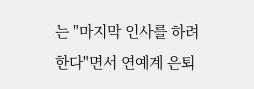는 "마지막 인사를 하려 한다"면서 연예계 은퇴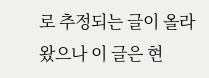로 추정되는 글이 올라왔으나 이 글은 현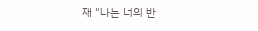재 "나는 너의 반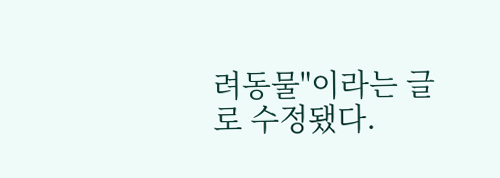려동물"이라는 글로 수정됐다.